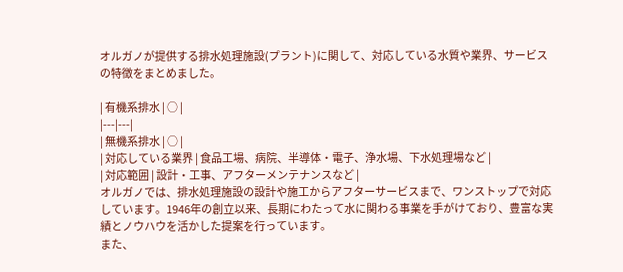オルガノが提供する排水処理施設(プラント)に関して、対応している水質や業界、サービスの特徴をまとめました。

| 有機系排水 | ○ |
|---|---|
| 無機系排水 | ○ |
| 対応している業界 | 食品工場、病院、半導体・電子、浄水場、下水処理場など |
| 対応範囲 | 設計・工事、アフターメンテナンスなど |
オルガノでは、排水処理施設の設計や施工からアフターサービスまで、ワンストップで対応しています。1946年の創立以来、長期にわたって水に関わる事業を手がけており、豊富な実績とノウハウを活かした提案を行っています。
また、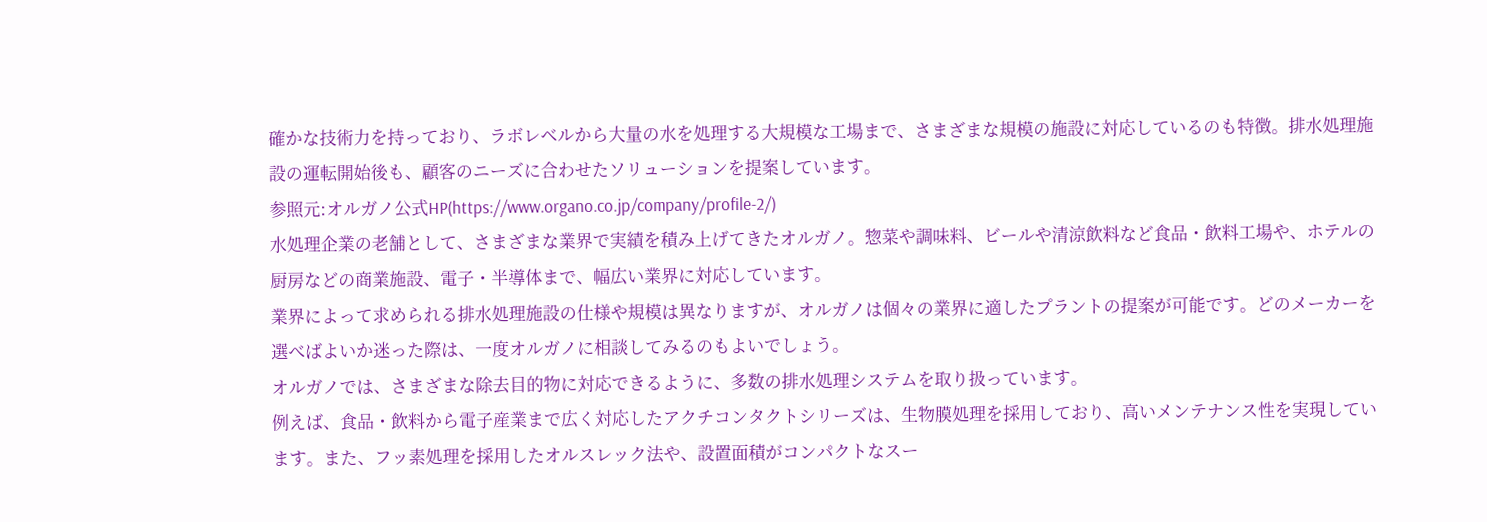確かな技術力を持っており、ラボレベルから大量の水を処理する大規模な工場まで、さまざまな規模の施設に対応しているのも特徴。排水処理施設の運転開始後も、顧客のニーズに合わせたソリューションを提案しています。
参照元:オルガノ公式HP(https://www.organo.co.jp/company/profile-2/)
水処理企業の老舗として、さまざまな業界で実績を積み上げてきたオルガノ。惣菜や調味料、ビールや清涼飲料など食品・飲料工場や、ホテルの厨房などの商業施設、電子・半導体まで、幅広い業界に対応しています。
業界によって求められる排水処理施設の仕様や規模は異なりますが、オルガノは個々の業界に適したプラントの提案が可能です。どのメーカーを選べばよいか迷った際は、一度オルガノに相談してみるのもよいでしょう。
オルガノでは、さまざまな除去目的物に対応できるように、多数の排水処理システムを取り扱っています。
例えば、食品・飲料から電子産業まで広く対応したアクチコンタクトシリーズは、生物膜処理を採用しており、高いメンテナンス性を実現しています。また、フッ素処理を採用したオルスレック法や、設置面積がコンパクトなスー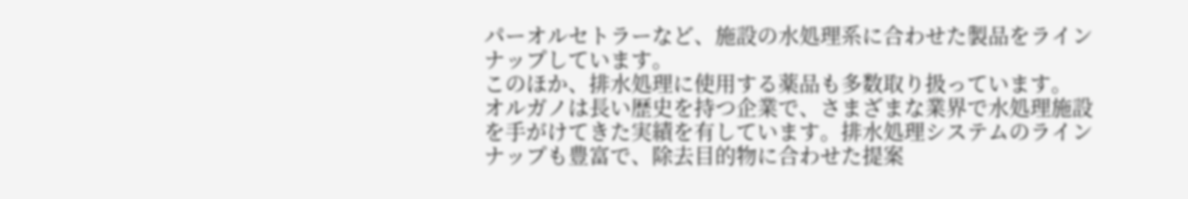パーオルセトラーなど、施設の水処理系に合わせた製品をラインナップしています。
このほか、排水処理に使用する薬品も多数取り扱っています。
オルガノは長い歴史を持つ企業で、さまざまな業界で水処理施設を手がけてきた実績を有しています。排水処理システムのラインナップも豊富で、除去目的物に合わせた提案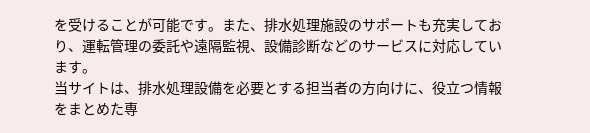を受けることが可能です。また、排水処理施設のサポートも充実しており、運転管理の委託や遠隔監視、設備診断などのサービスに対応しています。
当サイトは、排水処理設備を必要とする担当者の方向けに、役立つ情報をまとめた専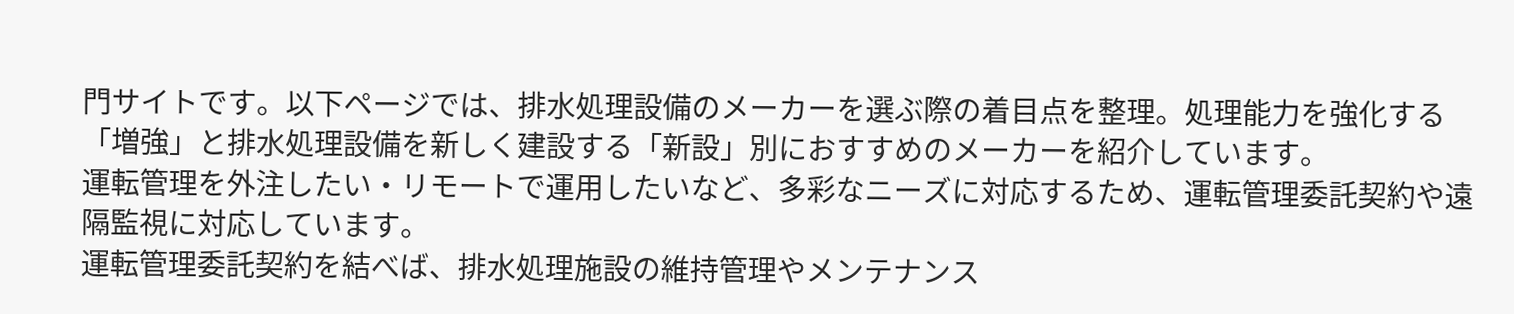門サイトです。以下ページでは、排水処理設備のメーカーを選ぶ際の着目点を整理。処理能力を強化する「増強」と排水処理設備を新しく建設する「新設」別におすすめのメーカーを紹介しています。
運転管理を外注したい・リモートで運用したいなど、多彩なニーズに対応するため、運転管理委託契約や遠隔監視に対応しています。
運転管理委託契約を結べば、排水処理施設の維持管理やメンテナンス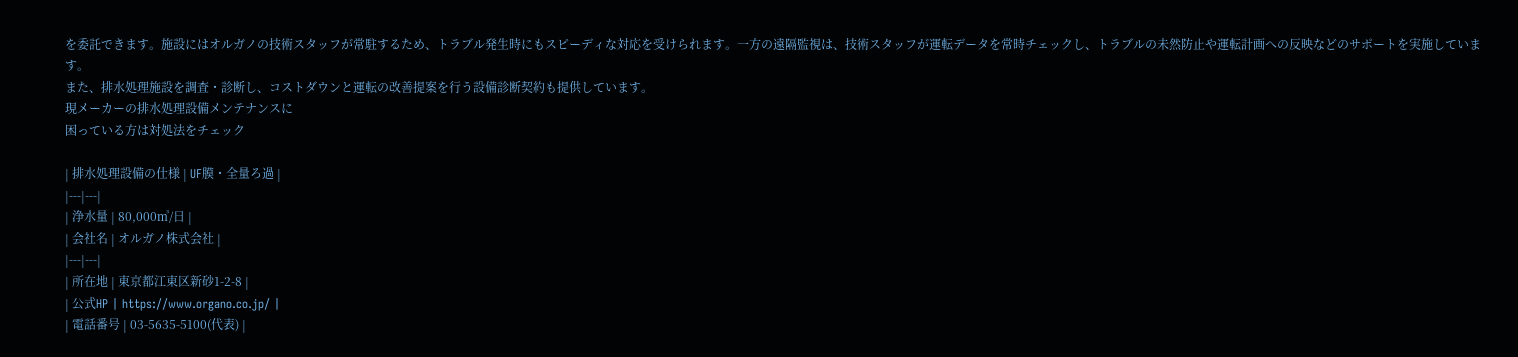を委託できます。施設にはオルガノの技術スタッフが常駐するため、トラブル発生時にもスピーディな対応を受けられます。一方の遠隔監視は、技術スタッフが運転データを常時チェックし、トラブルの未然防止や運転計画への反映などのサポートを実施しています。
また、排水処理施設を調査・診断し、コストダウンと運転の改善提案を行う設備診断契約も提供しています。
現メーカーの排水処理設備メンテナンスに
困っている方は対処法をチェック

| 排水処理設備の仕様 | UF膜・全量ろ過 |
|---|---|
| 浄水量 | 80,000㎥/日 |
| 会社名 | オルガノ株式会社 |
|---|---|
| 所在地 | 東京都江東区新砂1-2-8 |
| 公式HP | https://www.organo.co.jp/ |
| 電話番号 | 03-5635-5100(代表) |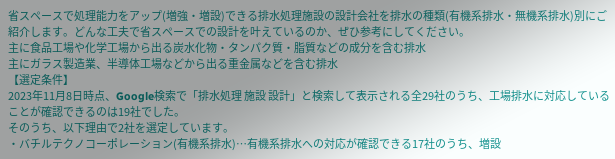省スペースで処理能力をアップ(増強・増設)できる排水処理施設の設計会社を排水の種類(有機系排水・無機系排水)別にご紹介します。どんな工夫で省スペースでの設計を叶えているのか、ぜひ参考にしてください。
主に食品工場や化学工場から出る炭水化物・タンパク質・脂質などの成分を含む排水
主にガラス製造業、半導体工場などから出る重金属などを含む排水
【選定条件】
2023年11月8日時点、Google検索で「排水処理 施設 設計」と検索して表示される全29社のうち、工場排水に対応していることが確認できるのは19社でした。
そのうち、以下理由で2社を選定しています。
・バチルテクノコーポレーション(有機系排水)…有機系排水への対応が確認できる17社のうち、増設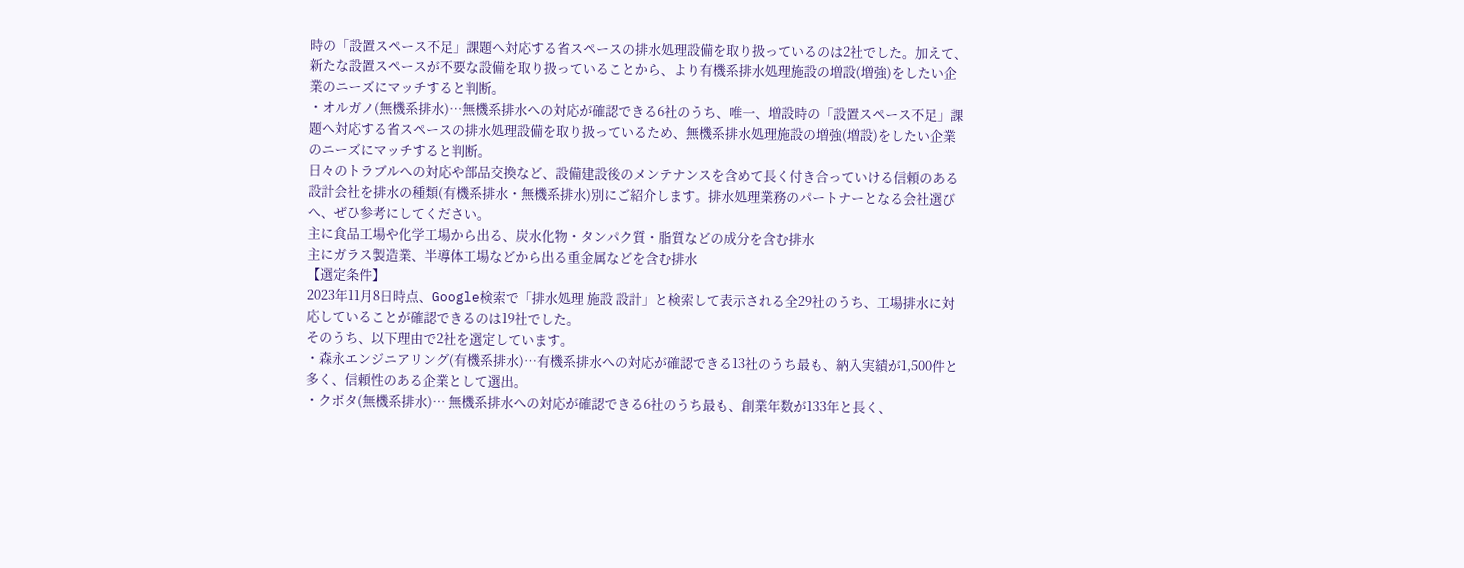時の「設置スペース不足」課題へ対応する省スペースの排水処理設備を取り扱っているのは2社でした。加えて、新たな設置スペースが不要な設備を取り扱っていることから、より有機系排水処理施設の増設(増強)をしたい企業のニーズにマッチすると判断。
・オルガノ(無機系排水)…無機系排水への対応が確認できる6社のうち、唯一、増設時の「設置スペース不足」課題へ対応する省スペースの排水処理設備を取り扱っているため、無機系排水処理施設の増強(増設)をしたい企業のニーズにマッチすると判断。
日々のトラブルへの対応や部品交換など、設備建設後のメンテナンスを含めて長く付き合っていける信頼のある設計会社を排水の種類(有機系排水・無機系排水)別にご紹介します。排水処理業務のパートナーとなる会社選びへ、ぜひ参考にしてください。
主に食品工場や化学工場から出る、炭水化物・タンパク質・脂質などの成分を含む排水
主にガラス製造業、半導体工場などから出る重金属などを含む排水
【選定条件】
2023年11月8日時点、Google検索で「排水処理 施設 設計」と検索して表示される全29社のうち、工場排水に対応していることが確認できるのは19社でした。
そのうち、以下理由で2社を選定しています。
・森永エンジニアリング(有機系排水)…有機系排水への対応が確認できる13社のうち最も、納入実績が1,500件と多く、信頼性のある企業として選出。
・クボタ(無機系排水)… 無機系排水への対応が確認できる6社のうち最も、創業年数が133年と長く、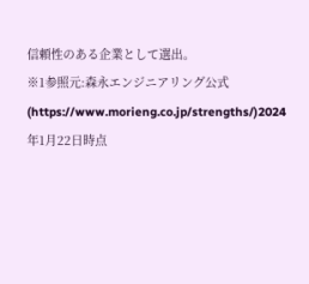信頼性のある企業として選出。
※1参照元:森永エンジニアリング公式(https://www.morieng.co.jp/strengths/)2024年1月22日時点